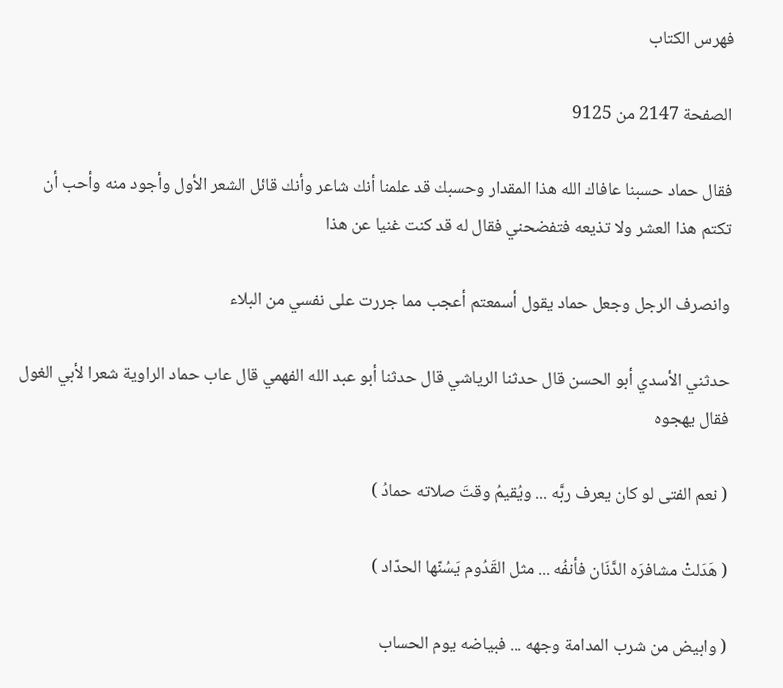فهرس الكتاب

الصفحة 2147 من 9125

فقال حماد حسبنا عافاك الله هذا المقدار وحسبك قد علمنا أنك شاعر وأنك قائل الشعر الأول وأجود منه وأحب أن تكتم هذا العشر ولا تذيعه فتفضحني فقال له قد كنت غنيا عن هذا

وانصرف الرجل وجعل حماد يقول أسمعتم أعجب مما جررت على نفسي من البلاء

حدثني الأسدي أبو الحسن قال حدثنا الرياشي قال حدثنا أبو عبد الله الفهمي قال عاب حماد الراوية شعرا لأبي الغول فقال يهجوه

( نعم الفتى لو كان يعرف ربَّه ... ويُقيمُ وقتَ صلاته حمادُ )

( هَدَلتْ مشافرَه الدَّنَان فأنفُه ... مثل القَدُوم يَسُنّها الحدّاد )

( وابيض من شرب المدامة وجهه ... فبياضه يوم الحساب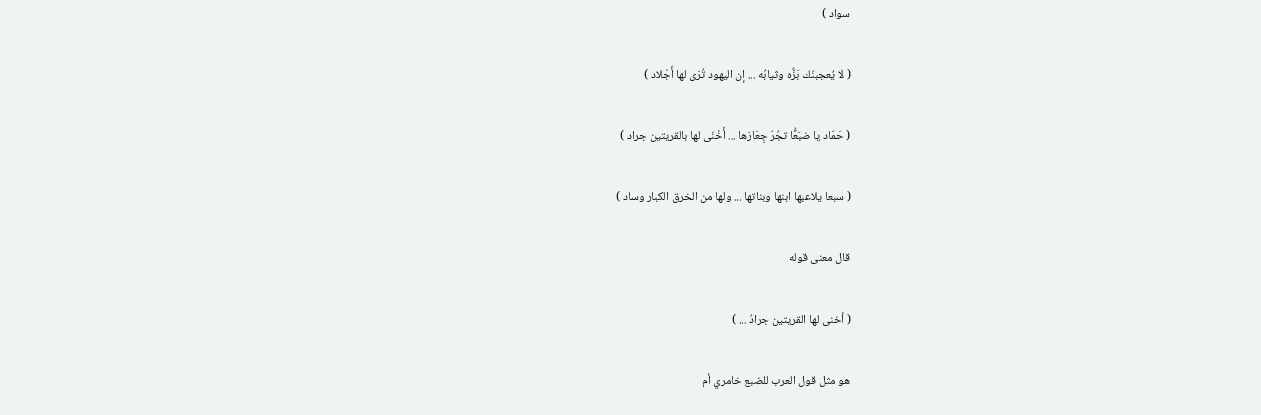سواد )

( لا يُعجبنّك بَزُّه وثيابُه ... إن اليهود تُرَى لها أَجْلاد )

( حَمّاد يا ضبَعًُا تجُرّ جِعَارَها ... أَخْنَى لها بالقريتين جراد )

( سبعا يلاعبها ابنها وبناتها ... ولها من الخرق الكبار وساد )

قال معنى قوله

( أخنى لها القريتين جرادُ ... )

هو مثل قول العرب للضبع خامري أم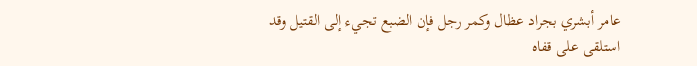عامر أبشري بجراد عظال وكمر رجل فإن الضبع تجيء إلى القتيل وقد استلقى على قفاه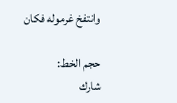وانتفخ غرموله فكان

حجم الخط:
شارك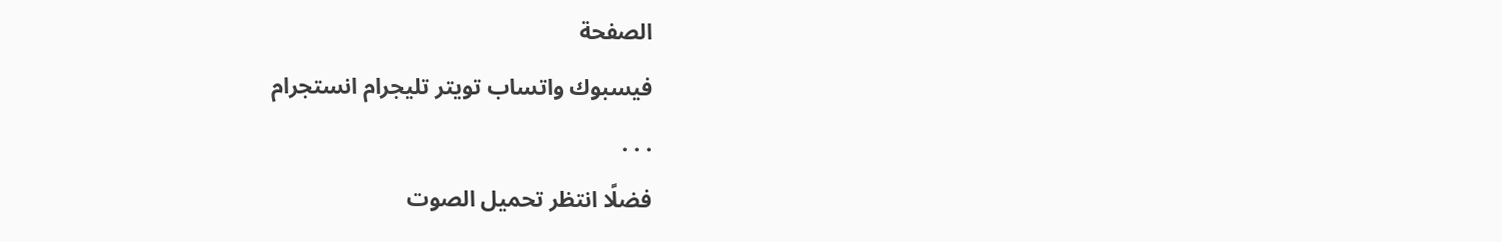الصفحة
فيسبوك واتساب تويتر تليجرام انستجرام
. . .
فضلًا انتظر تحميل الصوت